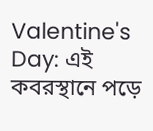Valentine's Day: এই কবরস্থানে পড়ে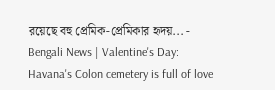রয়েছে বহু প্রেমিক-প্রেমিকার হৃদয়... - Bengali News | Valentine's Day: Havana's Colon cemetery is full of love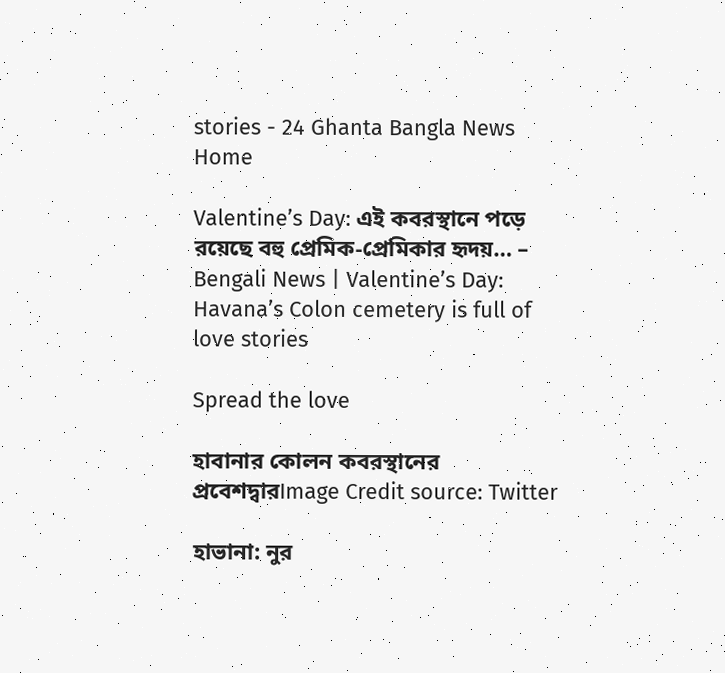stories - 24 Ghanta Bangla News
Home

Valentine’s Day: এই কবরস্থানে পড়ে রয়েছে বহু প্রেমিক-প্রেমিকার হৃদয়… – Bengali News | Valentine’s Day: Havana’s Colon cemetery is full of love stories

Spread the love

হাবানার কোলন কবরস্থানের প্রবেশদ্বারImage Credit source: Twitter

হাভানা: নুর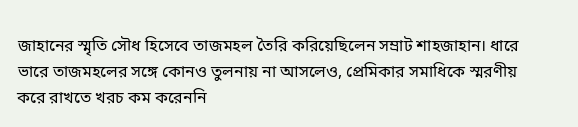জাহানের স্মৃতি সৌধ হিসেবে তাজমহল তৈরি করিয়েছিলেন সম্রাট শাহজাহান। ধারে ভারে তাজমহলের সঙ্গে কোনও তুলনায় না আসলেও, প্রেমিকার সমাধিকে স্মরণীয় করে রাখতে খরচ কম করেননি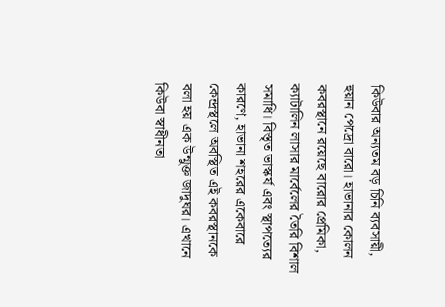কিউবার অন্যতম বড় চিনি ব্যবসায়ী, হুয়ান পেদ্রো বারো। হাভানার কোলন কবরস্থানে রয়েছে বারোর প্রেমিকা, ক্যাটালিন লাসার মার্বেলের তৈরি বিশাল সমাধি। বিস্তৃত ভাস্কর্য এবং স্থাপত্যের কারণে, হাভানা শহরের একেবারে কেন্দ্রস্থলে অবস্থিত এই কবরস্থানকে বলা হয় এক উন্মুক্ত জাদুঘর। এখানে কিউবা স্বাধীনতা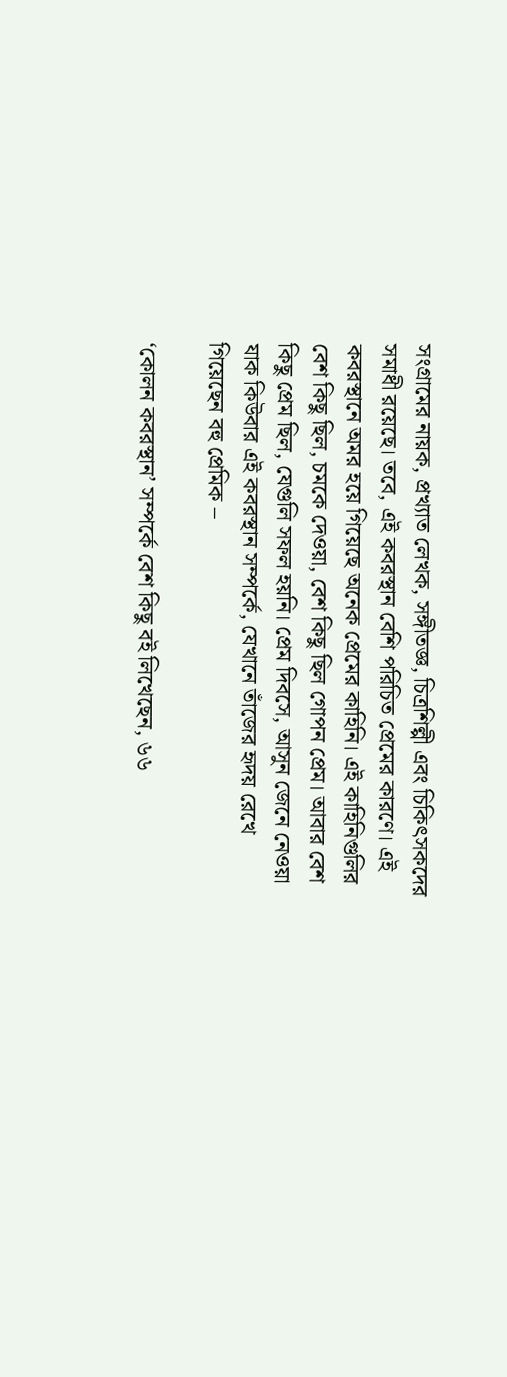সংগ্রামের নায়ক, প্রখ্যাত লেখক, সঙ্গীতজ্ঞ, চিত্রশিল্পী এবং চিকিৎসকদের সমাধী রয়েছে। তবে, এই কবরস্থান বেশি পরিচিত প্রেমের কারণে। এই কবরস্থানে অমর হয়ে গিয়েছে অনেক প্রেমের কাহিনি। এই কাহিনিগুলির বেশ কিছু ছিল, চমকে দেওয়া, বেশ কিছু ছিল গোপন প্রেম। আবার বেশ কিছু প্রেম ছিল, যেগুলি সফল হয়নি। প্রেম দিবসে, আসুন জেনে নেওয়া যাক কিউবার এই কবরস্থান সম্পর্কে, যেখানে তাঁজের হৃদয় রেখে গিয়েছেন বহু প্রেমিক –

‘কোলন কবরস্থান’ সম্পর্কে বেশ কিছু বই লিখেছেন, ৬৬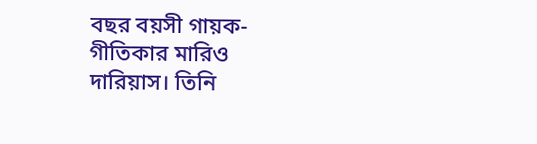বছর বয়সী গায়ক-গীতিকার মারিও দারিয়াস। তিনি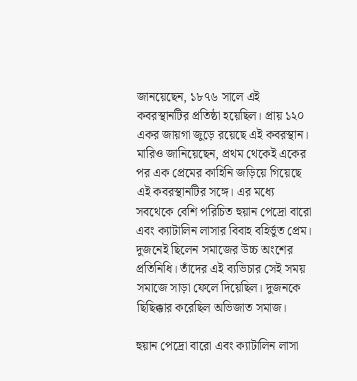জানয়েছেন, ১৮৭৬ সালে এই কবরস্থানটির প্রতিষ্ঠা হয়েছিল। প্রায় ১২০ একর জায়গা জুড়ে রয়েছে এই কবরস্থান। মারিও জানিয়েছেন, প্রথম থেকেই একের পর এক প্রেমের কাহিনি জড়িয়ে গিয়েছে এই কবরস্থানটির সঙ্গে। এর মধ্যে সবথেকে বেশি পরিচিত হুয়ান পেদ্রো বারো এবং ক্যাটালিন লাসার বিবাহ বহির্ভুত প্রেম। দুজনেই ছিলেন সমাজের উচ্চ অংশের প্রতিনিধি। তাঁদের এই ব্যভিচার সেই সময় সমাজে সাড়া ফেলে দিয়েছিল। দুজনকে ছিছিক্কার করেছিল অভিজাত সমাজ।

হুয়ান পেদ্রো বারো এবং ক্যাটালিন লাসা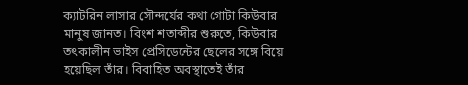ক্যাটরিন লাসার সৌন্দর্যের কথা গোটা কিউবার মানুষ জানত। বিংশ শতাব্দীর শুরুতে, কিউবার তৎকালীন ভাইস প্রেসিডেন্টের ছেলের সঙ্গে বিয়ে হয়েছিল তাঁর। বিবাহিত অবস্থাতেই তাঁর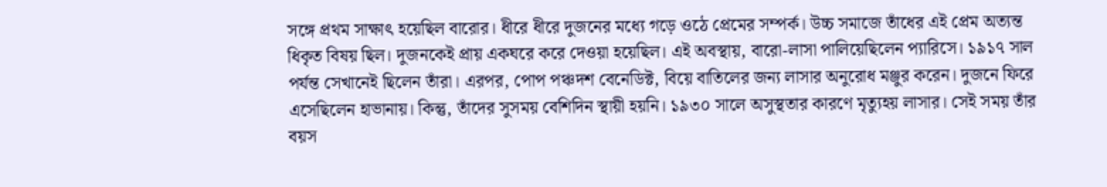সঙ্গে প্রথম সাক্ষাৎ হয়েছিল বারোর। ধীরে ধীরে দুজনের মধ্যে গড়ে ওঠে প্রেমের সম্পর্ক। উচ্চ সমাজে তাঁধের এই প্রেম অত্যন্ত ধিকৃত বিষয় ছিল। দুজনকেই প্রায় একঘরে করে দেওয়া হয়েছিল। এই অবস্থায়, বারো-লাসা পালিয়েছিলেন প্যারিসে। ১৯১৭ সাল পর্যন্ত সেখানেই ছিলেন তাঁরা। এরপর, পোপ পঞ্চদশ বেনেডিক্ট, বিয়ে বাতিলের জন্য লাসার অনুরোধ মঞ্জুর করেন। দুজনে ফিরে এসেছিলেন হাভানায়। কিন্তু, তাঁদের সুসময় বেশিদিন স্থায়ী হয়নি। ১৯৩০ সালে অসুস্থতার কারণে মৃত্যুহয় লাসার। সেই সময় তাঁর বয়স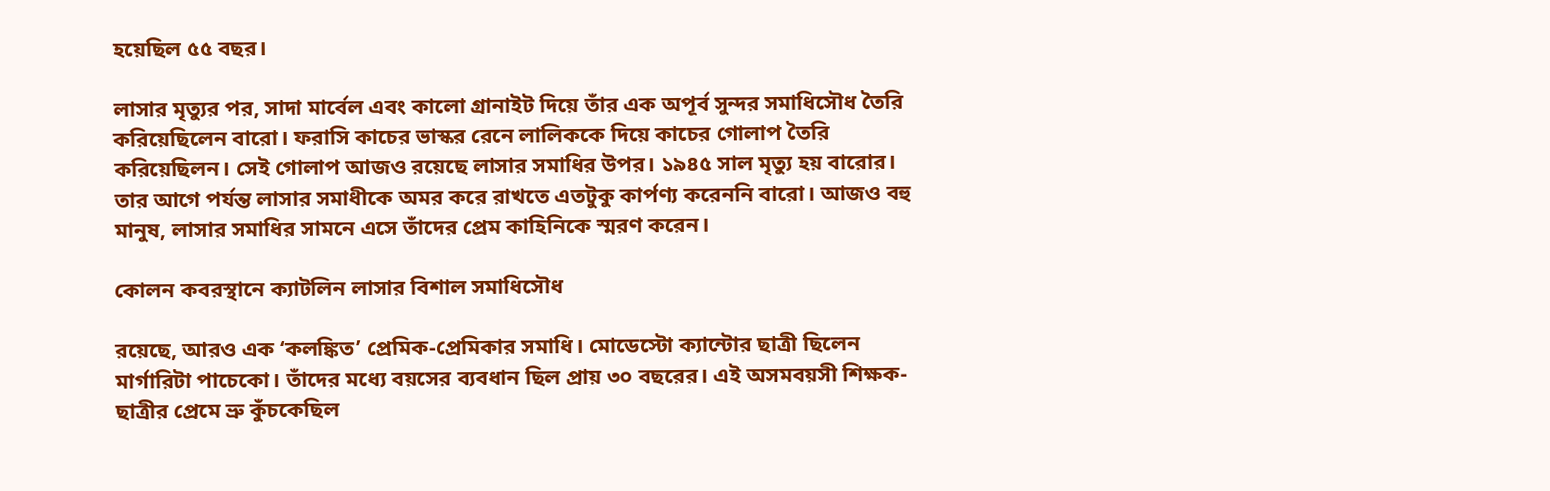হয়েছিল ৫৫ বছর।

লাসার মৃত্যুর পর, সাদা মার্বেল এবং কালো গ্রানাইট দিয়ে তাঁর এক অপূর্ব সুন্দর সমাধিসৌধ তৈরি করিয়েছিলেন বারো। ফরাসি কাচের ভাস্কর রেনে লালিককে দিয়ে কাচের গোলাপ তৈরি করিয়েছিলন। সেই গোলাপ আজও রয়েছে লাসার সমাধির উপর। ১৯৪৫ সাল মৃত্যু হয় বারোর। তার আগে পর্যন্ত লাসার সমাধীকে অমর করে রাখতে এতটুকু কার্পণ্য করেননি বারো। আজও বহু মানুষ, লাসার সমাধির সামনে এসে তাঁদের প্রেম কাহিনিকে স্মরণ করেন।

কোলন কবরস্থানে ক্যাটলিন লাসার বিশাল সমাধিসৌধ

রয়েছে, আরও এক ‘কলঙ্কিত’ প্রেমিক-প্রেমিকার সমাধি। মোডেস্টো ক্যান্টোর ছাত্রী ছিলেন মার্গারিটা পাচেকো। তাঁদের মধ্যে বয়সের ব্যবধান ছিল প্রায় ৩০ বছরের। এই অসমবয়সী শিক্ষক-ছাত্রীর প্রেমে ভ্রু কুঁচকেছিল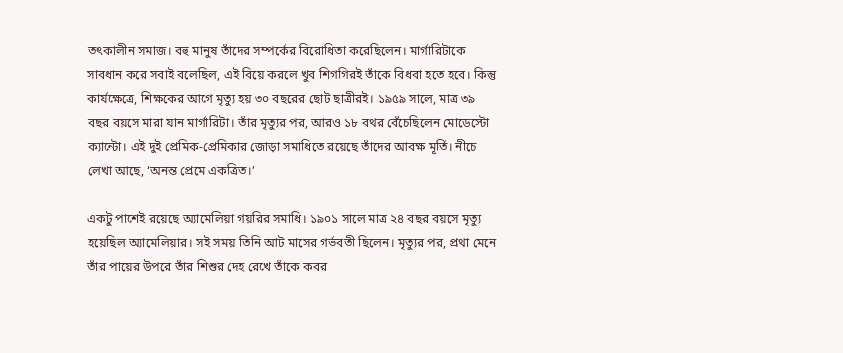তৎকালীন সমাজ। বহু মানুষ তাঁদের সম্পর্কের বিরোধিতা করেছিলেন। মার্গারিটাকে সাবধান করে সবাই বলেছিল, এই বিয়ে করলে খুব শিগগিরই তাঁকে বিধবা হতে হবে। কিন্তু কার্যক্ষেত্রে, শিক্ষকের আগে মৃত্যু হয় ৩০ বছরের ছোট ছাত্রীরই। ১৯৫৯ সালে, মাত্র ৩৯ বছর বয়সে মারা যান মার্গারিটা। তাঁর মৃত্যুর পর, আরও ১৮ বথর বেঁচেছিলেন মোডেস্টো ক্যান্টো। এই দুই প্রেমিক-প্রেমিকার জোড়া সমাধিতে রয়েছে তাঁদের আবক্ষ মূর্তি। নীচে লেখা আছে, ‘অনন্ত প্রেমে একত্রিত।’

একটু পাশেই রয়েছে অ্যামেলিয়া গয়রির সমাধি। ১৯০১ সালে মাত্র ২৪ বছর বয়সে মৃত্যু হয়েছিল অ্যামেলিয়ার। সই সময় তিনি আট মাসের গর্ভবতী ছিলেন। মৃত্যুর পর, প্রথা মেনে তাঁর পায়ের উপরে তাঁর শিশুর দেহ রেখে তাঁকে কবর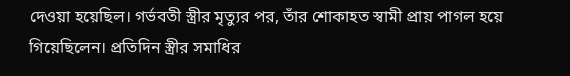দেওয়া হয়েছিল। গর্ভবতী স্ত্রীর মৃত্যুর পর, তাঁর শোকাহত স্বামী প্রায় পাগল হয়ে গিয়েছিলেন। প্রতিদিন স্ত্রীর সমাধির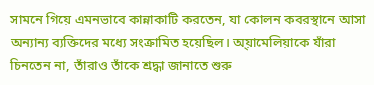সামনে গিয়ে এমনভাবে কান্নাকাটি করতেন, যা কোলন কবরস্থানে আসা অন্যান্য ব্যক্তিদের মধ্যে সংক্রামিত হয়েছিল। অ্য়ামেলিয়াকে যাঁরা চিনতেন না, তাঁরাও তাঁকে শ্রদ্ধা জানাতে শুরু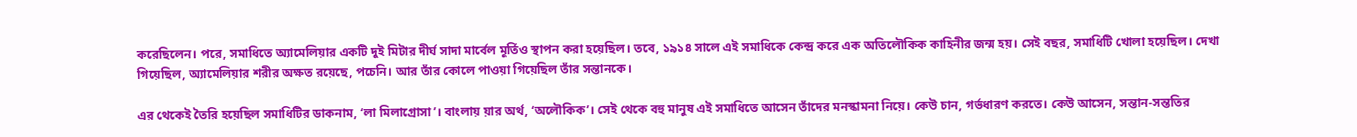করেছিলেন। পরে, সমাধিতে অ্যামেলিয়ার একটি দুই মিটার দীর্ঘ সাদা মার্বেল মূর্তিও স্থাপন করা হয়েছিল। তবে, ১৯১৪ সালে এই সমাধিকে কেন্দ্র করে এক অতিলৌকিক কাহিনীর জন্ম হয়। সেই বছর, সমাধিটি খোলা হয়েছিল। দেখা গিয়েছিল, অ্যামেলিয়ার শরীর অক্ষত রয়েছে, পচেনি। আর তাঁর কোলে পাওয়া গিয়েছিল তাঁর সন্তানকে।

এর থেকেই তৈরি হয়েছিল সমাধিটির ডাকনাম, ‘লা মিলাগ্রোসা’। বাংলায় য়ার অর্থ, ‘অলৌকিক’। সেই থেকে বহু মানুষ এই সমাধিতে আসেন তাঁদের মনস্কামনা নিয়ে। কেউ চান, গর্ভধারণ করতে। কেউ আসেন, সন্তান-সন্ততির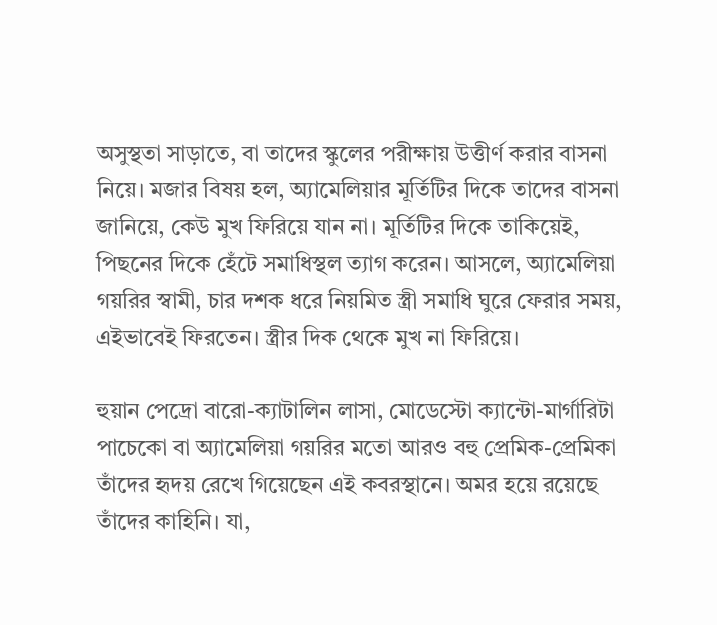অসুস্থতা সাড়াতে, বা তাদের স্কুলের পরীক্ষায় উত্তীর্ণ করার বাসনা নিয়ে। মজার বিষয় হল, অ্যামেলিয়ার মূর্তিটির দিকে তাদের বাসনা জানিয়ে, কেউ মুখ ফিরিয়ে যান না। মূর্তিটির দিকে তাকিয়েই, পিছনের দিকে হেঁটে সমাধিস্থল ত্যাগ করেন। আসলে, অ্যামেলিয়া গয়রির স্বামী, চার দশক ধরে নিয়মিত স্ত্রী সমাধি ঘুরে ফেরার সময়, এইভাবেই ফিরতেন। স্ত্রীর দিক থেকে মুখ না ফিরিয়ে।

হুয়ান পেদ্রো বারো-ক্যাটালিন লাসা, মোডেস্টো ক্যান্টো-মার্গারিটা পাচেকো বা অ্যামেলিয়া গয়রির মতো আরও বহু প্রেমিক-প্রেমিকা তাঁদের হৃদয় রেখে গিয়েছেন এই কবরস্থানে। অমর হয়ে রয়েছে তাঁদের কাহিনি। যা,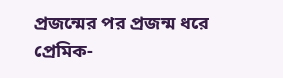প্রজন্মের পর প্রজন্ম ধরে প্রেমিক-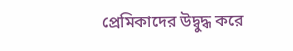প্রেমিকাদের উদ্বুদ্ধ করে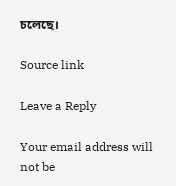চলেছে।

Source link

Leave a Reply

Your email address will not be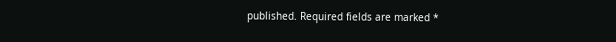published. Required fields are marked *